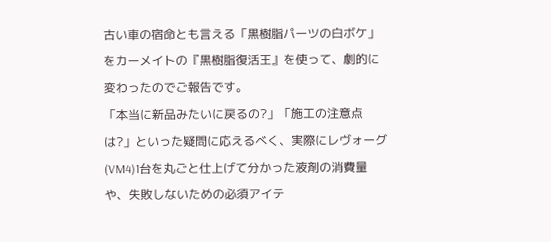古い車の宿命とも言える「黒樹脂パーツの白ボケ」をカーメイトの『黒樹脂復活王』を使って、劇的に変わったのでご報告です。
「本当に新品みたいに戻るの?」「施工の注意点は?」といった疑問に応えるべく、実際にレヴォーグ(VM4)1台を丸ごと仕上げて分かった液剤の消費量や、失敗しないための必須アイテ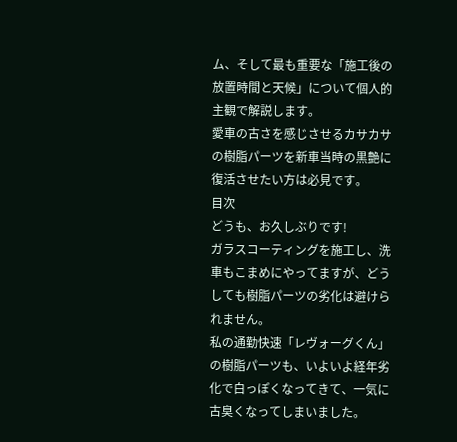ム、そして最も重要な「施工後の放置時間と天候」について個人的主観で解説します。
愛車の古さを感じさせるカサカサの樹脂パーツを新車当時の黒艶に復活させたい方は必見です。
目次
どうも、お久しぶりです!
ガラスコーティングを施工し、洗車もこまめにやってますが、どうしても樹脂パーツの劣化は避けられません。
私の通勤快速「レヴォーグくん」の樹脂パーツも、いよいよ経年劣化で白っぽくなってきて、一気に古臭くなってしまいました。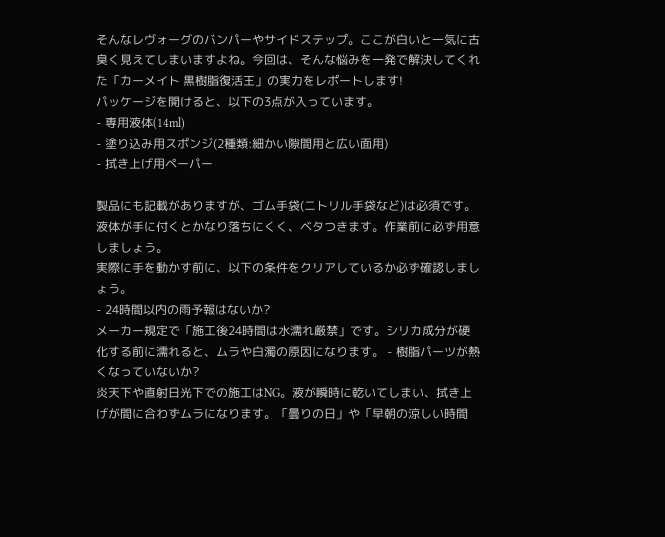そんなレヴォーグのバンパーやサイドステップ。ここが白いと一気に古臭く見えてしまいますよね。今回は、そんな悩みを一発で解決してくれた「カーメイト 黒樹脂復活王」の実力をレポートします!
パッケージを開けると、以下の3点が入っています。
- 専用液体(14ml)
- 塗り込み用スポンジ(2種類:細かい隙間用と広い面用)
- 拭き上げ用ペーパー

製品にも記載がありますが、ゴム手袋(ニトリル手袋など)は必須です。液体が手に付くとかなり落ちにくく、ベタつきます。作業前に必ず用意しましょう。
実際に手を動かす前に、以下の条件をクリアしているか必ず確認しましょう。
- 24時間以内の雨予報はないか?
メーカー規定で「施工後24時間は水濡れ厳禁」です。シリカ成分が硬化する前に濡れると、ムラや白濁の原因になります。 - 樹脂パーツが熱くなっていないか?
炎天下や直射日光下での施工はNG。液が瞬時に乾いてしまい、拭き上げが間に合わずムラになります。「曇りの日」や「早朝の涼しい時間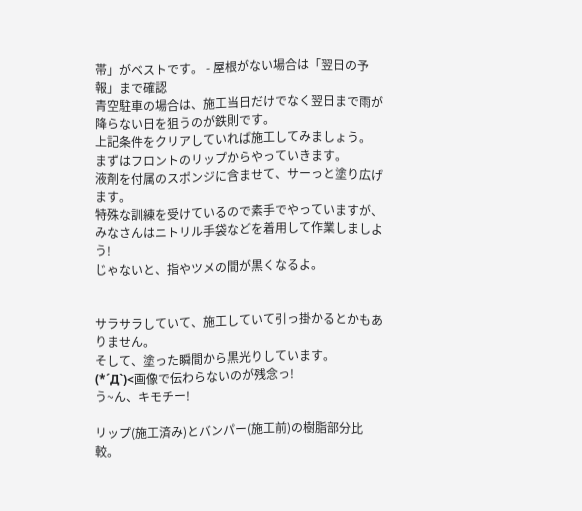帯」がベストです。 - 屋根がない場合は「翌日の予報」まで確認
青空駐車の場合は、施工当日だけでなく翌日まで雨が降らない日を狙うのが鉄則です。
上記条件をクリアしていれば施工してみましょう。
まずはフロントのリップからやっていきます。
液剤を付属のスポンジに含ませて、サーっと塗り広げます。
特殊な訓練を受けているので素手でやっていますが、みなさんはニトリル手袋などを着用して作業しましよう!
じゃないと、指やツメの間が黒くなるよ。


サラサラしていて、施工していて引っ掛かるとかもありません。
そして、塗った瞬間から黒光りしています。
(*´Д`)<画像で伝わらないのが残念っ!
う~ん、キモチー!

リップ(施工済み)とバンパー(施工前)の樹脂部分比較。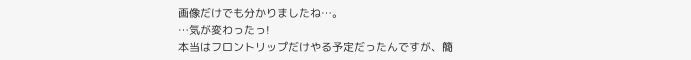画像だけでも分かりましたね…。
…気が変わったっ!
本当はフロントリップだけやる予定だったんですが、簡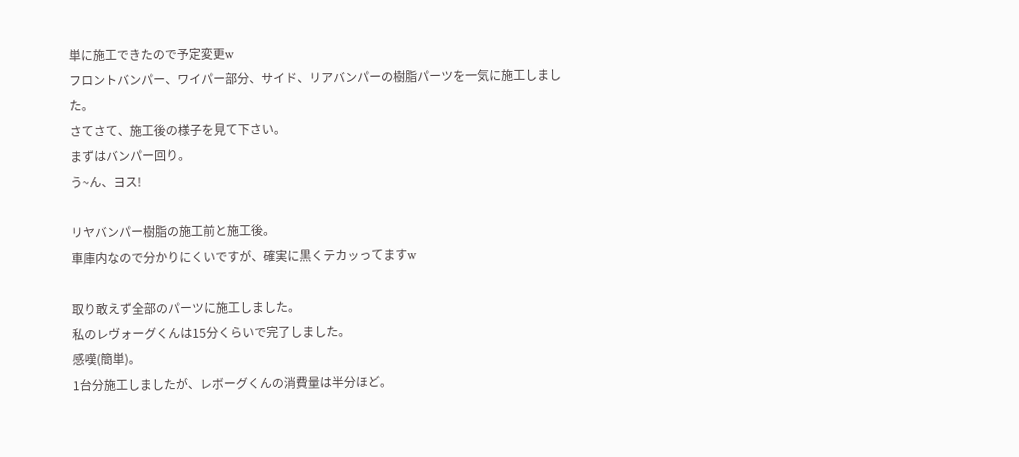単に施工できたので予定変更w
フロントバンパー、ワイパー部分、サイド、リアバンパーの樹脂パーツを一気に施工しました。
さてさて、施工後の様子を見て下さい。
まずはバンパー回り。
う~ん、ヨス!

リヤバンパー樹脂の施工前と施工後。
車庫内なので分かりにくいですが、確実に黒くテカッってますw

取り敢えず全部のパーツに施工しました。
私のレヴォーグくんは15分くらいで完了しました。
感嘆(簡単)。
1台分施工しましたが、レボーグくんの消費量は半分ほど。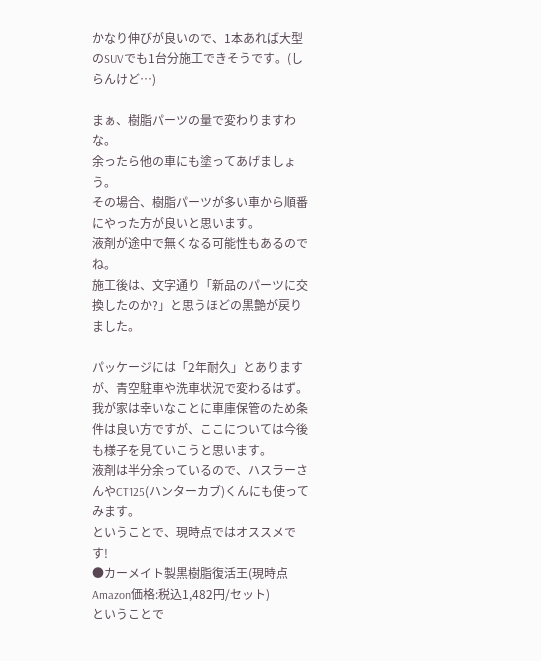かなり伸びが良いので、1本あれば大型のSUVでも1台分施工できそうです。(しらんけど…)

まぁ、樹脂パーツの量で変わりますわな。
余ったら他の車にも塗ってあげましょう。
その場合、樹脂パーツが多い車から順番にやった方が良いと思います。
液剤が途中で無くなる可能性もあるのでね。
施工後は、文字通り「新品のパーツに交換したのか?」と思うほどの黒艶が戻りました。

パッケージには「2年耐久」とありますが、青空駐車や洗車状況で変わるはず。
我が家は幸いなことに車庫保管のため条件は良い方ですが、ここについては今後も様子を見ていこうと思います。
液剤は半分余っているので、ハスラーさんやCT125(ハンターカブ)くんにも使ってみます。
ということで、現時点ではオススメです!
●カーメイト製黒樹脂復活王(現時点Amazon価格:税込1,482円/セット)
ということで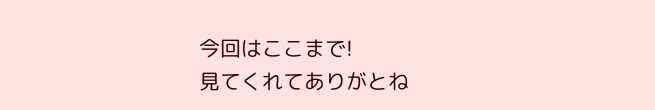今回はここまで!
見てくれてありがとね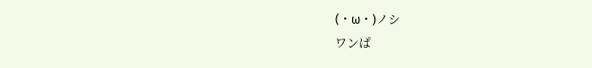(・ω・)ノシ
ワンぱ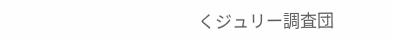くジュリー調査団